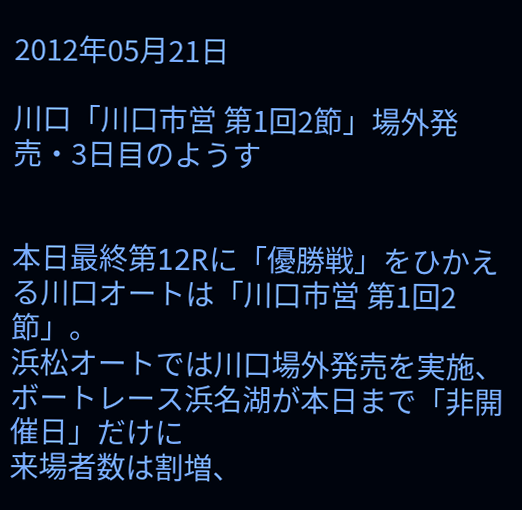2012年05月21日

川口「川口市営 第1回2節」場外発売・3日目のようす


本日最終第12Rに「優勝戦」をひかえる川口オートは「川口市営 第1回2節」。
浜松オートでは川口場外発売を実施、ボートレース浜名湖が本日まで「非開催日」だけに
来場者数は割増、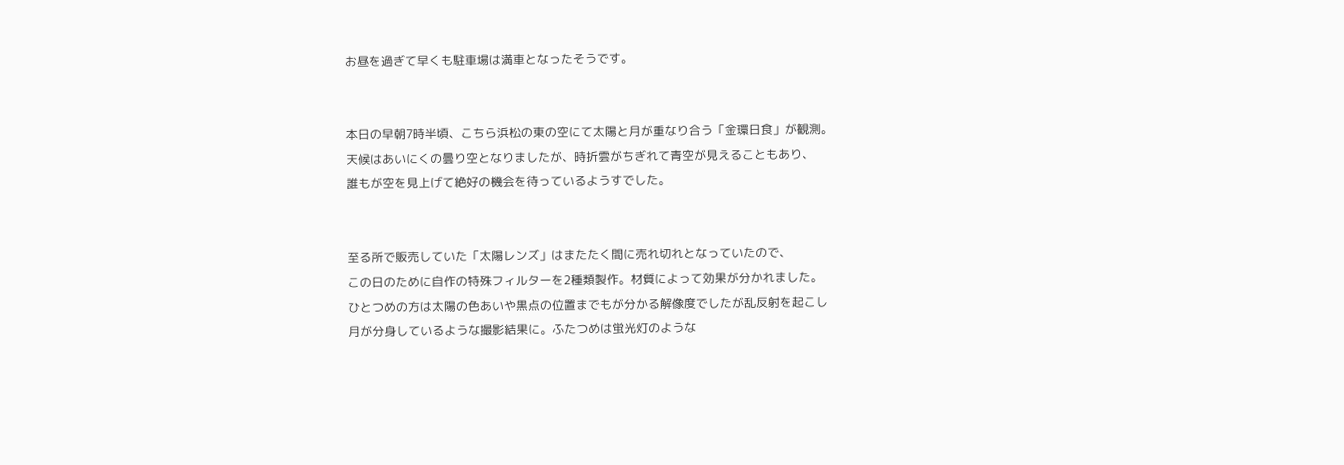お昼を過ぎて早くも駐車場は満車となったそうです。


本日の早朝7時半頃、こちら浜松の東の空にて太陽と月が重なり合う「金環日食」が観測。
天候はあいにくの曇り空となりましたが、時折雲がちぎれて青空が見えることもあり、
誰もが空を見上げて絶好の機会を待っているようすでした。


至る所で販売していた「太陽レンズ」はまたたく間に売れ切れとなっていたので、
この日のために自作の特殊フィルターを2種類製作。材質によって効果が分かれました。
ひとつめの方は太陽の色あいや黒点の位置までもが分かる解像度でしたが乱反射を起こし
月が分身しているような撮影結果に。ふたつめは蛍光灯のような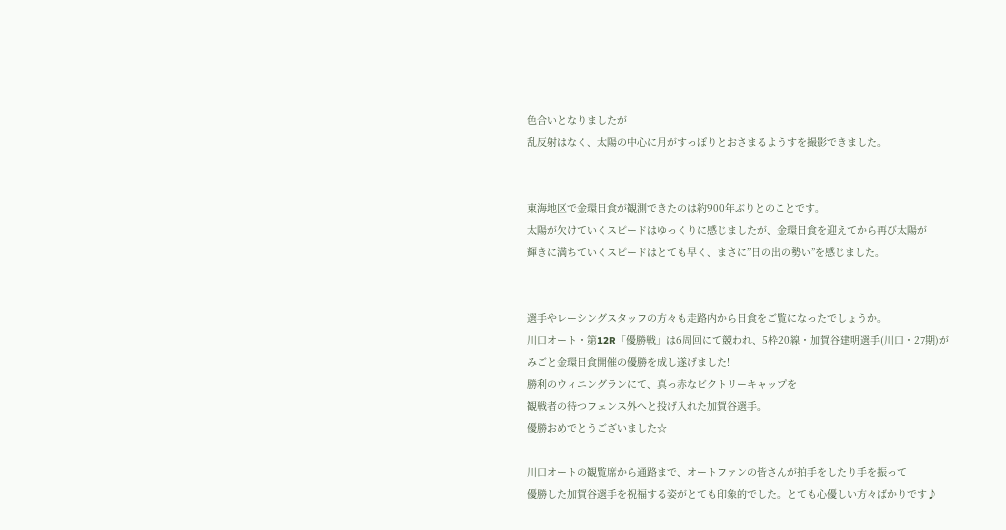色合いとなりましたが
乱反射はなく、太陽の中心に月がすっぽりとおさまるようすを撮影できました。


東海地区で金環日食が観測できたのは約900年ぶりとのことです。
太陽が欠けていくスピードはゆっくりに感じましたが、金環日食を迎えてから再び太陽が
輝きに満ちていくスピードはとても早く、まさに”日の出の勢い”を感じました。


選手やレーシングスタッフの方々も走路内から日食をご覧になったでしょうか。
川口オート・第12R「優勝戦」は6周回にて競われ、5枠20線・加賀谷建明選手(川口・27期)が
みごと金環日食開催の優勝を成し遂げました!
勝利のウィニングランにて、真っ赤なビクトリーキャップを
観戦者の待つフェンス外へと投げ入れた加賀谷選手。
優勝おめでとうございました☆

川口オートの観覧席から通路まで、オートファンの皆さんが拍手をしたり手を振って
優勝した加賀谷選手を祝福する姿がとても印象的でした。とても心優しい方々ばかりです♪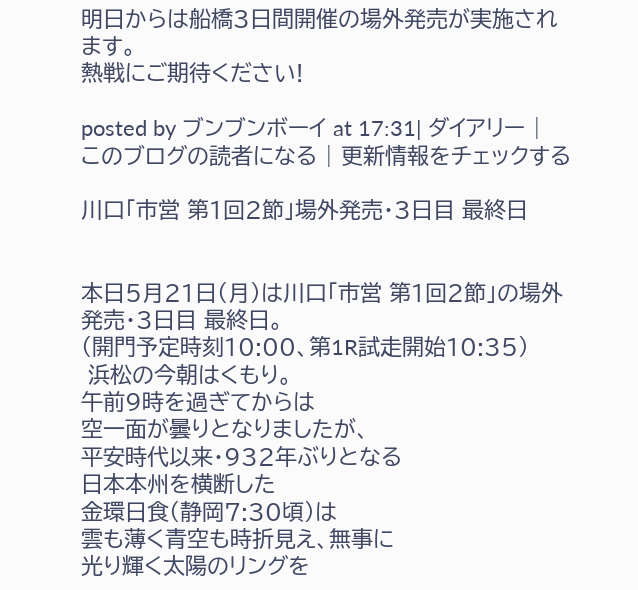明日からは船橋3日間開催の場外発売が実施されます。
熱戦にご期待ください!

posted by ブンブンボーイ at 17:31| ダイアリー | このブログの読者になる | 更新情報をチェックする

川口「市営 第1回2節」場外発売・3日目 最終日


本日5月21日(月)は川口「市営 第1回2節」の場外発売・3日目 最終日。
(開門予定時刻10:00、第1R試走開始10:35)
 浜松の今朝はくもり。
午前9時を過ぎてからは
空一面が曇りとなりましたが、
平安時代以来・932年ぶりとなる
日本本州を横断した
金環日食(静岡7:30頃)は
雲も薄く青空も時折見え、無事に
光り輝く太陽のリングを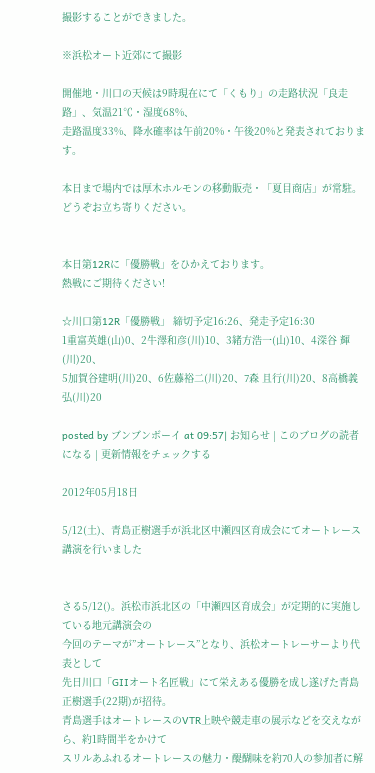撮影することができました。

※浜松オート近郊にて撮影

開催地・川口の天候は9時現在にて「くもり」の走路状況「良走路」、気温21℃・湿度68%、
走路温度33%、降水確率は午前20%・午後20%と発表されております。

本日まで場内では厚木ホルモンの移動販売・「夏目商店」が常駐。
どうぞお立ち寄りください。


本日第12Rに「優勝戦」をひかえております。
熱戦にご期待ください!

☆川口第12R「優勝戦」 締切予定16:26、発走予定16:30
1重富英雄(山)0、2牛澤和彦(川)10、3緒方浩一(山)10、4深谷 輝(川)20、
5加賀谷建明(川)20、6佐藤裕二(川)20、7森 且行(川)20、8高橋義弘(川)20

posted by ブンブンボーイ at 09:57| お知らせ | このブログの読者になる | 更新情報をチェックする

2012年05月18日

5/12(土)、青島正樹選手が浜北区中瀬四区育成会にてオートレース講演を行いました


さる5/12()。浜松市浜北区の「中瀬四区育成会」が定期的に実施している地元講演会の
今回のテーマが”オートレース”となり、浜松オートレーサーより代表として
先日川口「GIIオート名匠戦」にて栄えある優勝を成し遂げた青島正樹選手(22期)が招待。
青島選手はオートレースのVTR上映や競走車の展示などを交えながら、約1時間半をかけて
スリルあふれるオートレースの魅力・醍醐味を約70人の参加者に解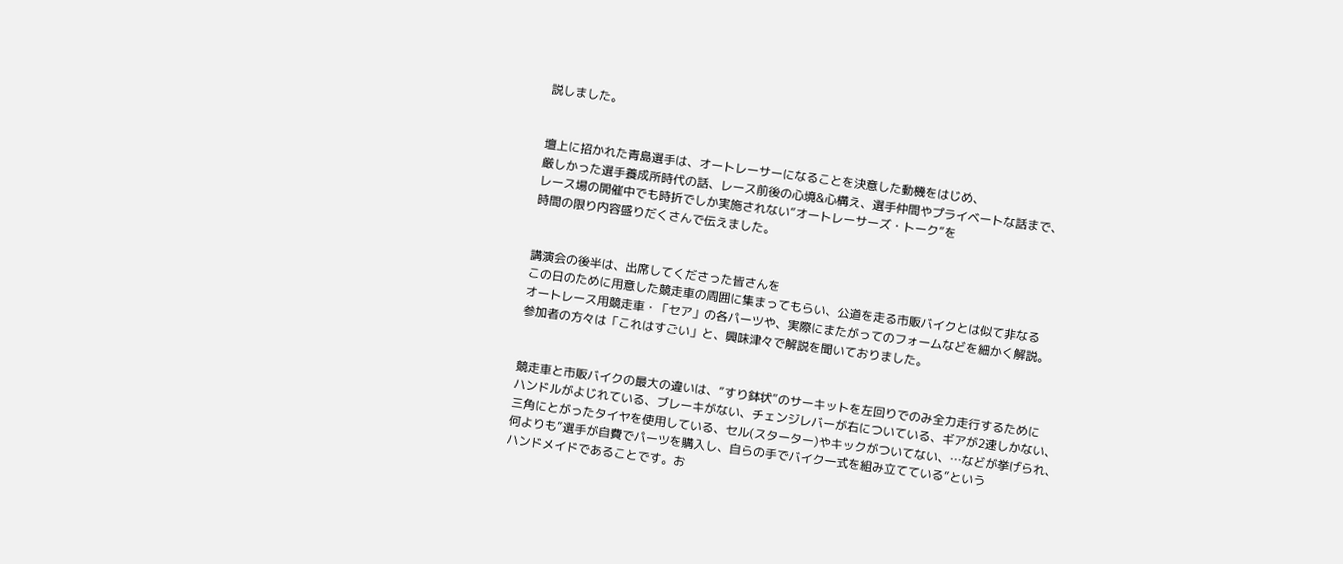説しました。


壇上に招かれた青島選手は、オートレーサーになることを決意した動機をはじめ、
厳しかった選手養成所時代の話、レース前後の心境&心構え、選手仲間やプライベートな話まで、
レース場の開催中でも時折でしか実施されない”オートレーサーズ・トーク”を
時間の限り内容盛りだくさんで伝えました。


講演会の後半は、出席してくださった皆さんを
この日のために用意した競走車の周囲に集まってもらい、公道を走る市販バイクとは似て非なる
オートレース用競走車・「セア」の各パーツや、実際にまたがってのフォームなどを細かく解説。
参加者の方々は「これはすごい」と、興味津々で解説を聞いておりました。


競走車と市販バイクの最大の違いは、”すり鉢状”のサーキットを左回りでのみ全力走行するために
ハンドルがよじれている、ブレーキがない、チェンジレバーが右についている、ギアが2速しかない、
三角にとがったタイヤを使用している、セル(スターター)やキックがついてない、…などが挙げられ、
何よりも”選手が自費でパーツを購入し、自らの手でバイク一式を組み立てている”という
ハンドメイドであることです。お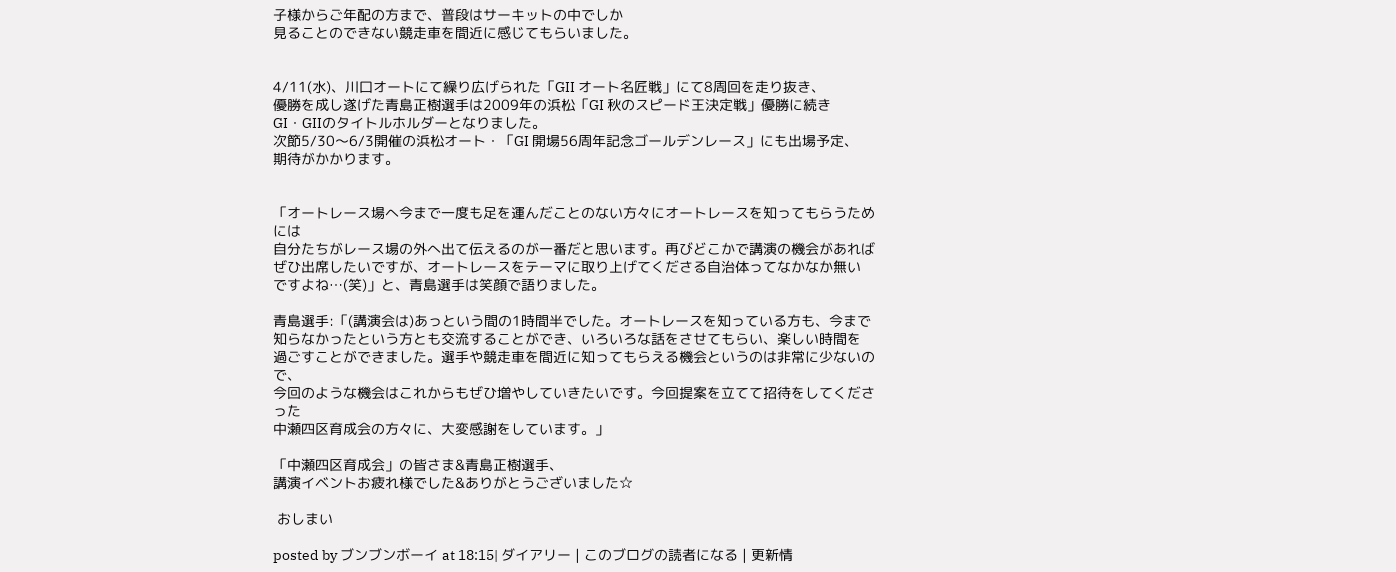子様からご年配の方まで、普段はサーキットの中でしか
見ることのできない競走車を間近に感じてもらいました。


4/11(水)、川口オートにて繰り広げられた「GII オート名匠戦」にて8周回を走り抜き、
優勝を成し遂げた青島正樹選手は2009年の浜松「GI 秋のスピード王決定戦」優勝に続き
GI・GIIのタイトルホルダーとなりました。
次節5/30〜6/3開催の浜松オート・「GI 開場56周年記念ゴールデンレース」にも出場予定、
期待がかかります。


「オートレース場へ今まで一度も足を運んだことのない方々にオートレースを知ってもらうためには
自分たちがレース場の外へ出て伝えるのが一番だと思います。再びどこかで講演の機会があれば
ぜひ出席したいですが、オートレースをテーマに取り上げてくださる自治体ってなかなか無い
ですよね…(笑)」と、青島選手は笑顔で語りました。

青島選手:「(講演会は)あっという間の1時間半でした。オートレースを知っている方も、今まで
知らなかったという方とも交流することができ、いろいろな話をさせてもらい、楽しい時間を
過ごすことができました。選手や競走車を間近に知ってもらえる機会というのは非常に少ないので、
今回のような機会はこれからもぜひ増やしていきたいです。今回提案を立てて招待をしてくださった
中瀬四区育成会の方々に、大変感謝をしています。」

「中瀬四区育成会」の皆さま&青島正樹選手、
講演イベントお疲れ様でした&ありがとうございました☆

 おしまい

posted by ブンブンボーイ at 18:15| ダイアリー | このブログの読者になる | 更新情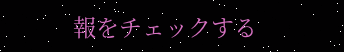報をチェックする